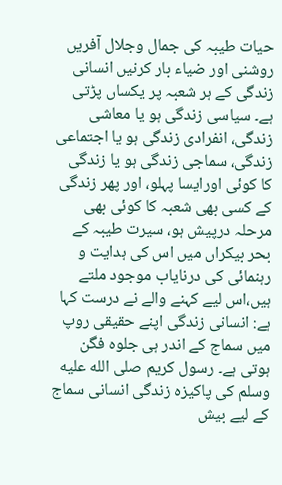حیات طیبہ کی جمال وجلال آفریں روشنی اور ضیاء بار کرنیں انسانی زندگی کے ہر شعبہ پر یکساں پڑتی ہے۔ سیاسی زندگی ہو یا معاشی زندگی، انفرادی زندگی ہو یا اجتماعی زندگی، سماجی زندگی ہو یا زندگی کا کوئی اورایسا پہلو، اور پھر زندگی کے کسی بھی شعبہ کا کوئی بھی مرحلہ درپیش ہو، سیرت طیبہ کے بحر بیکراں میں اس کی ہدایت و رہنمائی کی درنایاب موجود ملتے ہیں،اس لیے کہنے والے نے درست کہا ہے: انسانی زندگی اپنے حقیقی روپ میں سماج کے اندر ہی جلوہ فگن ہوتی ہے۔ رسول کریم صلى الله عليه وسلم کی پاکیزہ زندگی انسانی سماج کے لیے بیش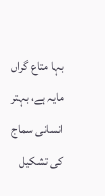بہا متاع گراں مایہ ہے، بہتر انسانی سماج کی تشکیل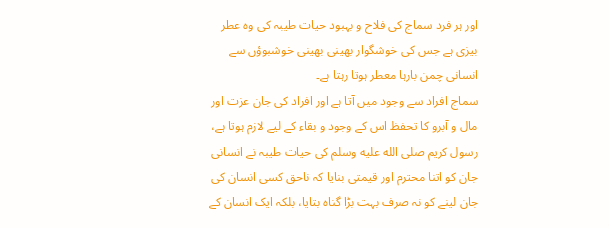اور ہر فرد سماج کی فلاح و بہبود حیات طیبہ کی وہ عطر بیزی ہے جس کی خوشگوار بھینی بھینی خوشبوؤں سے انسانی چمن بارہا معطر ہوتا رہتا ہے۔
سماج افراد سے وجود میں آتا ہے اور افراد کی جان عزت اور مال و آبرو کا تحفظ اس کے وجود و بقاء کے لیے لازم ہوتا ہے، رسول کریم صلى الله عليه وسلم کی حیات طیبہ نے انسانی جان کو اتنا محترم اور قیمتی بنایا کہ ناحق کسی انسان کی جان لینے کو نہ صرف بہت بڑا گناہ بتایا، بلکہ ایک انسان کے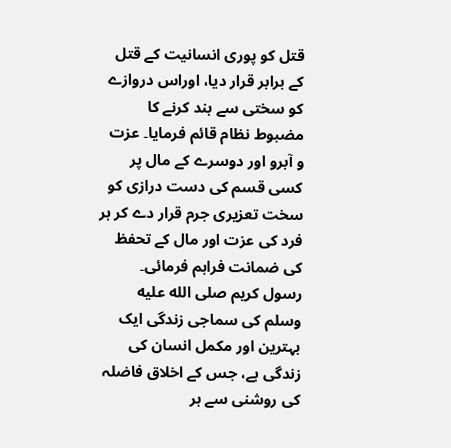قتل کو پوری انسانیت کے قتل کے برابر قرار دیا، اوراس دروازے کو سختی سے بند کرنے کا مضبوط نظام قائم فرمایا۔ عزت و آبرو اور دوسرے کے مال پر کسی قسم کی دست درازی کو سخت تعزیری جرم قرار دے کر ہر فرد کی عزت اور مال کے تحفظ کی ضمانت فراہم فرمائی۔
رسول کریم صلى الله عليه وسلم کی سماجی زندگی ایک بہترین اور مکمل انسان کی زندگی ہے، جس کے اخلاق فاضلہ کی روشنی سے ہر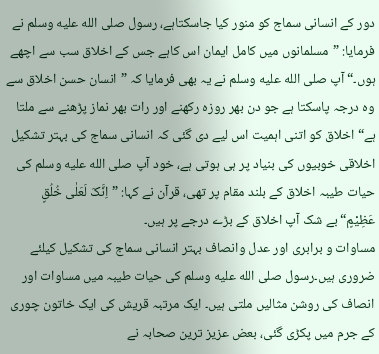دور کے انسانی سماج کو منور کیا جاسکتاہے، رسول صلى الله عليه وسلم نے فرمایا: ”مسلمانوں میں کامل ایمان اس کاہے جس کے اخلاق سب سے اچھے ہوں۔“ آپ صلى الله عليه وسلم نے یہ بھی فرمایا کہ ”انسان حسن اخلاق سے وہ درجہ پاسکتا ہے جو دن بھر روزہ رکھنے اور رات بھر نماز پڑھنے سے ملتا ہے“ اخلاق کو اتنی اہمیت اس لیے دی گئی کہ انسانی سماج کی بہتر تشکیل اخلاقی خوبیوں کی بنیاد پر ہی ہوتی ہے، خود آپ صلى الله عليه وسلم کی حیات طیبہ اخلاق کے بلند مقام پر تھی، قرآن نے کہا: ”اِنَّکَ لَعَلٰی خُلُقٍ عَظِیْمٍ“ بے شک آپ اخلاق کے بڑے درجے پر ہیں۔
مساوات و برابری اور عدل وانصاف بہتر انسانی سماج کی تشکیل کیلئے ضروری ہیں۔رسول صلى الله عليه وسلم کی حیات طیبہ میں مساوات اور انصاف کی روشن مثالیں ملتی ہیں۔ ایک مرتبہ قریش کی ایک خاتون چوری کے جرم میں پکڑی گئی، بعض عزیز ترین صحابہ نے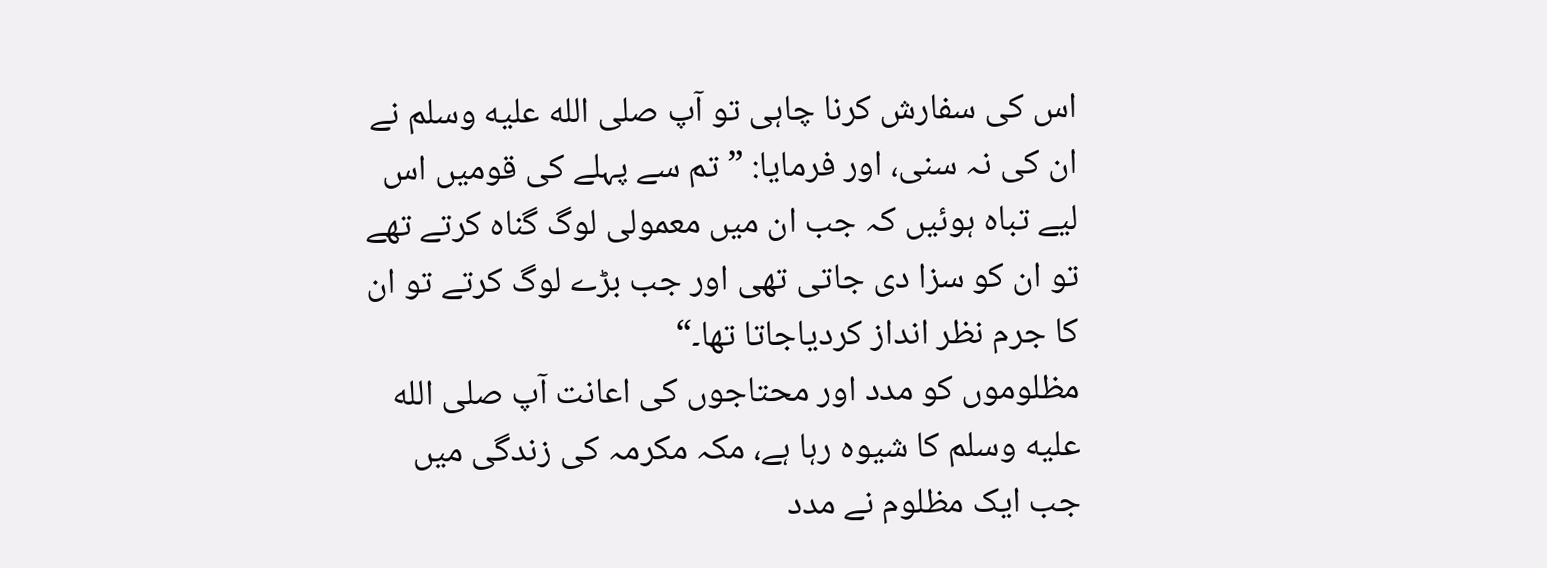اس کی سفارش کرنا چاہی تو آپ صلى الله عليه وسلم نے ان کی نہ سنی، اور فرمایا: ”تم سے پہلے کی قومیں اس لیے تباہ ہوئیں کہ جب ان میں معمولی لوگ گناہ کرتے تھے تو ان کو سزا دی جاتی تھی اور جب بڑے لوگ کرتے تو ان کا جرم نظر انداز کردیاجاتا تھا۔“
مظلوموں کو مدد اور محتاجوں کی اعانت آپ صلى الله عليه وسلم کا شیوہ رہا ہے، مکہ مکرمہ کی زندگی میں جب ایک مظلوم نے مدد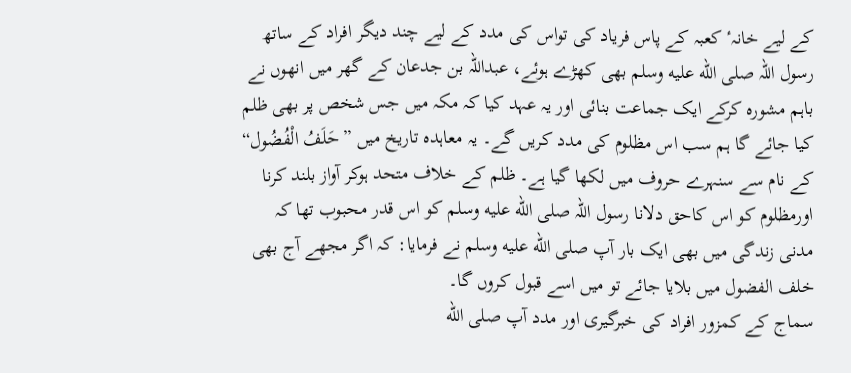کے لیے خانہٴ کعبہ کے پاس فریاد کی تواس کی مدد کے لیے چند دیگر افراد کے ساتھ رسول اللہ صلى الله عليه وسلم بھی کھڑے ہوئے، عبداللہ بن جدعان کے گھر میں انھوں نے باہم مشورہ کرکے ایک جماعت بنائی اور یہ عہد کیا کہ مکہ میں جس شخص پر بھی ظلم کیا جائے گا ہم سب اس مظلوم کی مدد کریں گے۔ یہ معاہدہ تاریخ میں ”حَلَفُ الْفُضُول“ کے نام سے سنہرے حروف میں لکھا گیا ہے۔ ظلم کے خلاف متحد ہوکر آواز بلند کرنا اورمظلوم کو اس کاحق دلانا رسول اللہ صلى الله عليه وسلم کو اس قدر محبوب تھا کہ مدنی زندگی میں بھی ایک بار آپ صلى الله عليه وسلم نے فرمایا: کہ اگر مجھے آج بھی خلف الفضول میں بلایا جائے تو میں اسے قبول کروں گا۔
سماج کے کمزور افراد کی خبرگیری اور مدد آپ صلى الله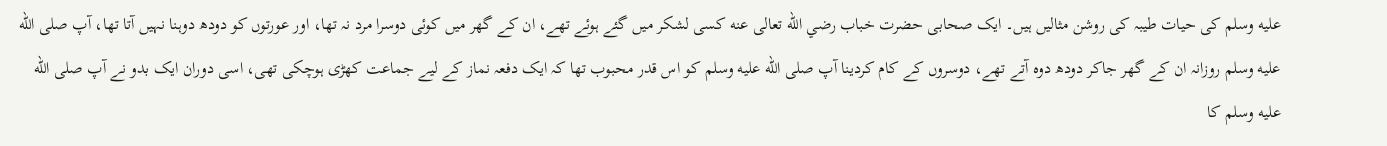عليه وسلم کی حیات طیبہ کی روشن مثالیں ہیں۔ ایک صحابی حضرت خباب رضي الله تعالى عنه کسی لشکر میں گئے ہوئے تھے، ان کے گھر میں کوئی دوسرا مرد نہ تھا، اور عورتوں کو دودھ دوہنا نہیں آتا تھا، آپ صلى الله عليه وسلم روزانہ ان کے گھر جاکر دودھ دوہ آتے تھے، دوسروں کے کام کردینا آپ صلى الله عليه وسلم کو اس قدر محبوب تھا کہ ایک دفعہ نماز کے لیے جماعت کھڑی ہوچکی تھی، اسی دوران ایک بدو نے آپ صلى الله عليه وسلم کا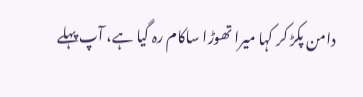دامن پکڑ کر کہا میرا تھوڑا ساکام رہ گیا ہے، آپ پہلے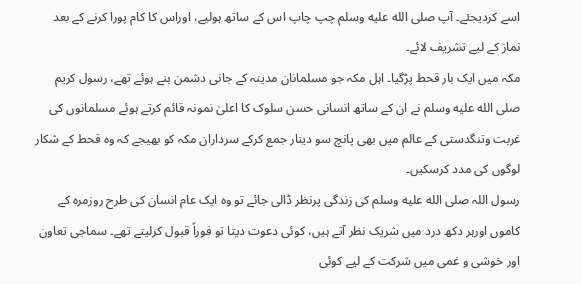اسے کردیجئے۔ آپ صلى الله عليه وسلم چپ چاپ اس کے ساتھ ہولیے، اوراس کا کام پورا کرنے کے بعد نماز کے لیے تشریف لائے۔
مکہ میں ایک بار قحط پڑگیا۔ اہل مکہ جو مسلمانان مدینہ کے جانی دشمن بنے ہوئے تھے، رسول کریم صلى الله عليه وسلم نے ان کے ساتھ انسانی حسن سلوک کا اعلیٰ نمونہ قائم کرتے ہوئے مسلمانوں کی غربت وتنگدستی کے عالم میں بھی پانچ سو دینار جمع کرکے سرداران مکہ کو بھیجے کہ وہ قحط کے شکار لوگوں کی مدد کرسکیں۔
رسول اللہ صلى الله عليه وسلم کی زندگی پرنظر ڈالی جائے تو وہ ایک عام انسان کی طرح روزمرہ کے کاموں اورہر دکھ درد میں شریک نظر آتے ہیں، کوئی دعوت دیتا تو فوراً قبول کرلیتے تھے۔ سماجی تعاون اور خوشی و غمی میں شرکت کے لیے کوئی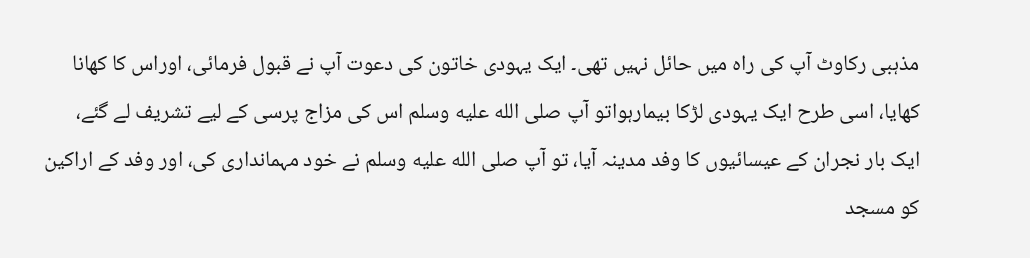مذہبی رکاوٹ آپ کی راہ میں حائل نہیں تھی۔ ایک یہودی خاتون کی دعوت آپ نے قبول فرمائی، اوراس کا کھانا کھایا، اسی طرح ایک یہودی لڑکا بیمارہواتو آپ صلى الله عليه وسلم اس کی مزاج پرسی کے لیے تشریف لے گئے، ایک بار نجران کے عیسائیوں کا وفد مدینہ آیا، تو آپ صلى الله عليه وسلم نے خود مہمانداری کی، اور وفد کے اراکین کو مسجد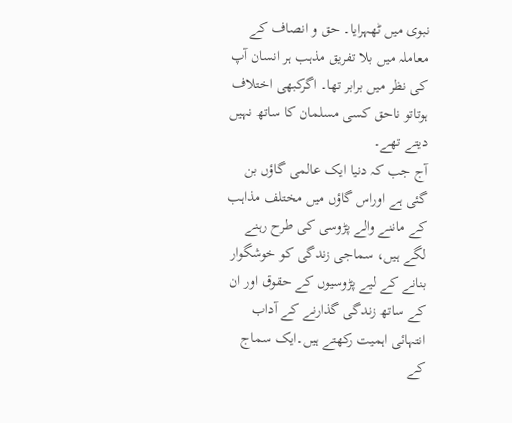نبوی میں ٹھہرایا۔ حق و انصاف کے معاملہ میں بلا تفریق مذہب ہر انسان آپ کی نظر میں برابر تھا۔ اگرکبھی اختلاف ہوتاتو ناحق کسی مسلمان کا ساتھ نہیں دیتے تھے۔
آج جب کہ دنیا ایک عالمی گاؤں بن گئی ہے اوراس گاؤں میں مختلف مذاہب کے ماننے والے پڑوسی کی طرح رہنے لگے ہیں، سماجی زندگی کو خوشگوار بنانے کے لیے پڑوسیوں کے حقوق اور ان کے ساتھ زندگی گذارنے کے آداب انتہائی اہمیت رکھتے ہیں۔ایک سماج کے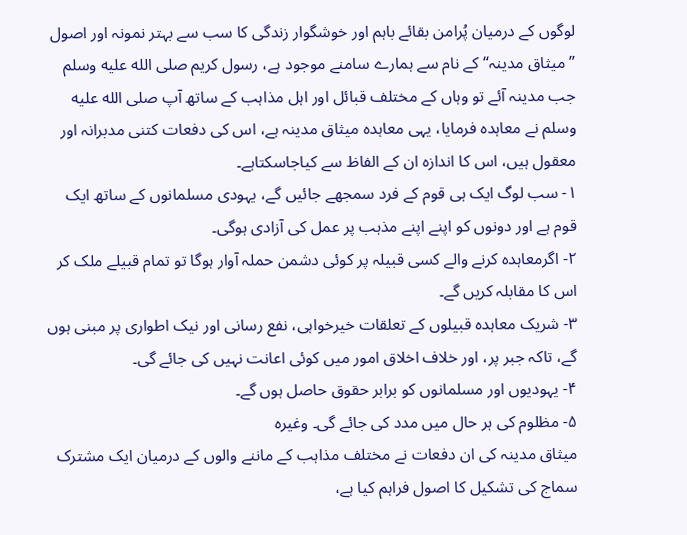لوگوں کے درمیان پُرامن بقائے باہم اور خوشگوار زندگی کا سب سے بہتر نمونہ اور اصول ”میثاق مدینہ“ کے نام سے ہمارے سامنے موجود ہے، رسول کریم صلى الله عليه وسلم جب مدینہ آئے تو وہاں کے مختلف قبائل اور اہل مذاہب کے ساتھ آپ صلى الله عليه وسلم نے معاہدہ فرمایا، یہی معاہدہ میثاق مدینہ ہے، اس کی دفعات کتنی مدبرانہ اور معقول ہیں، اس کا اندازہ ان کے الفاظ سے کیاجاسکتاہے۔
۱- سب لوگ ایک ہی قوم کے فرد سمجھے جائیں گے، یہودی مسلمانوں کے ساتھ ایک قوم ہے اور دونوں کو اپنے اپنے مذہب پر عمل کی آزادی ہوگی۔
۲- اگرمعاہدہ کرنے والے کسی قبیلہ پر کوئی دشمن حملہ آوار ہوگا تو تمام قبیلے ملک کر اس کا مقابلہ کریں گے۔
۳- شریک معاہدہ قبیلوں کے تعلقات خیرخواہی، نفع رسانی اور نیک اطواری پر مبنی ہوں گے، تاکہ جبر پر، اور خلاف اخلاق امور میں کوئی اعانت نہیں کی جائے گی۔
۴- یہودیوں اور مسلمانوں کو برابر حقوق حاصل ہوں گے۔
۵- مظلوم کی ہر حال میں مدد کی جائے گی۔ وغیرہ
میثاق مدینہ کی ان دفعات نے مختلف مذاہب کے ماننے والوں کے درمیان ایک مشترک سماج کی تشکیل کا اصول فراہم کیا ہے،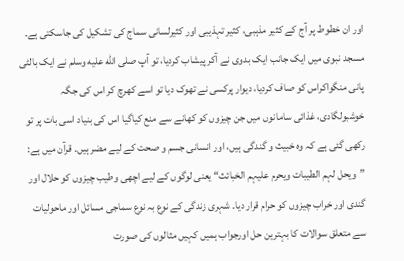اور ان خطوط پر آج کے کثیر مذہبی، کثیر تہذیبی اور کثیرلسانی سماج کی تشکیل کی جاسکتی ہے۔
مسجد نبوی میں ایک جانب ایک بدوی نے آکر پیشاب کردیا، تو آپ صلى الله عليه وسلم نے ایک بالٹی پانی منگواکراس کو صاف کردیا، دیوار پرکسی نے تھوک دیا تو اسے کھرچ کر اس کی جگہ خوشبولگادی، غذائی سامانوں میں جن چیزوں کو کھانے سے منع کیاگیا اس کی بنیاد اسی بات پر تو رکھی گئی ہے کہ وہ خبیث و گندگی ہیں، اور انسانی جسم و صحت کے لیے مضر ہیں۔ قرآن میں ہے: ”ویحل لہم الطیبات ویحرم علیہم الخبائث“ یعنی لوگوں کے لیے اچھی وطیب چیزوں کو حلال اور گندی اور خراب چیزوں کو حرام قرار دیا۔ شہری زندگی کے نوع بہ نوع سماجی مسائل اور ماحولیات سے متعلق سوالات کا بہترین حل اورجواب ہمیں کہیں مثالوں کی صورت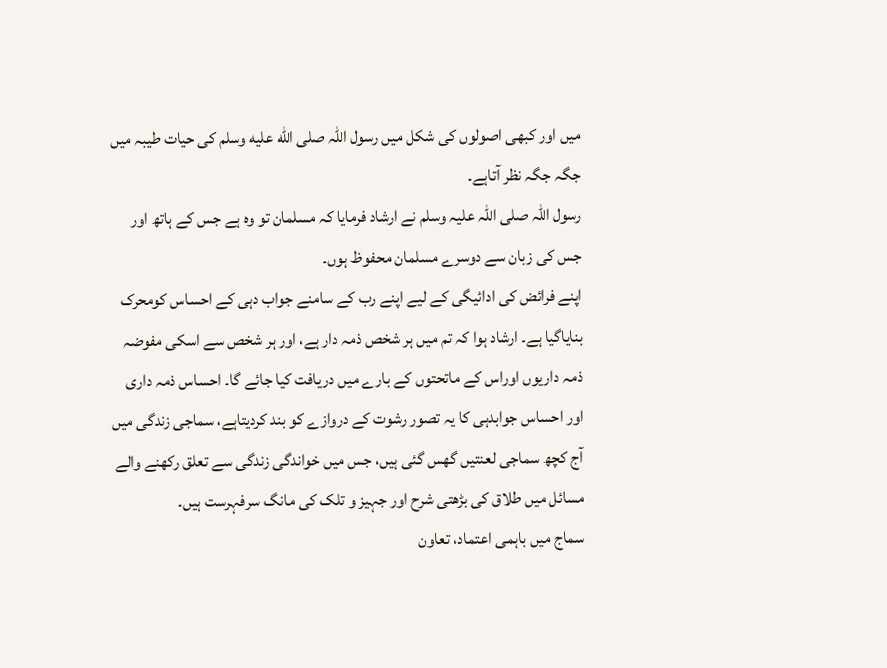میں اور کبھی اصولوں کی شکل میں رسول اللہ صلى الله عليه وسلم کی حیات طیبہ میں جگہ جگہ نظر آتاہے۔
رسول اللہ صلی اللہ علیہ وسلم نے ارشاد فرمایا کہ مسلمان تو وہ ہے جس کے ہاتھ اور جس کی زبان سے دوسرے مسلمان محفوظ ہوں۔
اپنے فرائض کی ادائیگی کے لیے اپنے رب کے سامنے جواب دہی کے احساس کومحرک بنایاگیا ہے۔ ارشاد ہوا کہ تم میں ہر شخص ذمہ دار ہے، اور ہر شخص سے اسکی مفوضہ ذمہ داریوں اوراس کے ماتحتوں کے بارے میں دریافت کیا جائے گا۔ احساس ذمہ داری اور احساس جوابدہی کا یہ تصور رشوت کے دروازے کو بند کردیتاہے، سماجی زندگی میں آج کچھ سماجی لعنتیں گھس گئی ہیں، جس میں خواندگی زندگی سے تعلق رکھنے والے مسائل میں طلاق کی بڑھتی شرح اور جہیز و تلک کی مانگ سرفہرست ہیں۔
سماج میں باہمی اعتماد، تعاون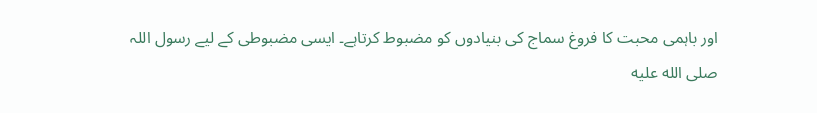اور باہمی محبت کا فروغ سماج کی بنیادوں کو مضبوط کرتاہے۔ ایسی مضبوطی کے لیے رسول اللہ صلى الله عليه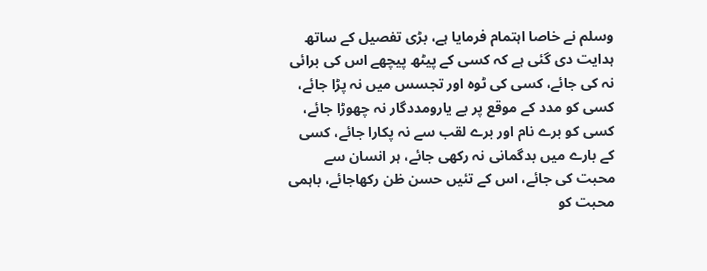وسلم نے خاصا اہتمام فرمایا ہے، بڑی تفصیل کے ساتھ ہدایت دی گئی ہے کہ کسی کے پیٹھ پیچھے اس کی برائی نہ کی جائے، کسی کی ٹوہ اور تجسس میں نہ پڑا جائے، کسی کو مدد کے موقع پر بے یارومددگار نہ چھوڑا جائے، کسی کو برے نام اور برے لقب سے نہ پکارا جائے، کسی کے بارے میں بدگمانی نہ رکھی جائے، ہر انسان سے محبت کی جائے، اس کے تئیں حسن ظن رکھاجائے، باہمی محبت کو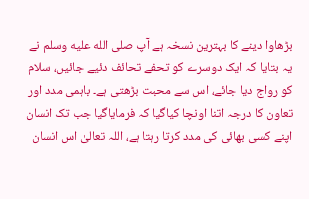بڑھاوا دینے کا بہترین نسخہ ہے آپ صلى الله عليه وسلم نے یہ بتایا کہ ایک دوسرے کو تحفے تحائف دئیے جائیں، سلام کو رواج دیا جائے، اس سے محبت بڑھتی ہے۔ باہمی مدد اور تعاون کا درجہ اتنا اونچا کیاگیا کہ فرمایاگیا جب تک انسان اپنے کسی بھائی کی مدد کرتا رہتا ہے، اللہ تعالیٰ اس انسان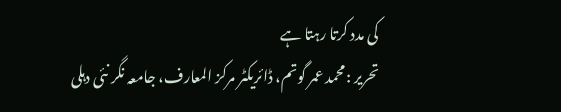کی مدد کرتا رہتا ہے
تحریر :محمد عمر گوتم، ڈائریکٹر مرکز المعارف، جامعہ نگر نئی دہلی